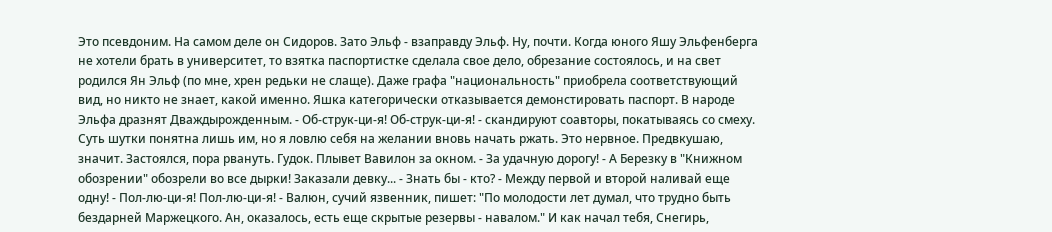Это псевдоним. На самом деле он Сидоров. Зато Эльф - взаправду Эльф. Ну, почти. Когда юного Яшу Эльфенберга не хотели брать в университет, то взятка паспортистке сделала свое дело, обрезание состоялось, и на свет родился Ян Эльф (по мне, хрен редьки не слаще). Даже графа "национальность" приобрела соответствующий вид, но никто не знает, какой именно. Яшка категорически отказывается демонстировать паспорт. В народе Эльфа дразнят Дваждырожденным. - Об-струк-ци-я! Об-струк-ци-я! - скандируют соавторы, покатываясь со смеху. Суть шутки понятна лишь им, но я ловлю себя на желании вновь начать ржать. Это нервное. Предвкушаю, значит. Застоялся, пора рвануть. Гудок. Плывет Вавилон за окном. - За удачную дорогу! - А Березку в "Книжном обозрении" обозрели во все дырки! Заказали девку... - Знать бы - кто? - Между первой и второй наливай еще одну! - Пол-лю-ци-я! Пол-лю-ци-я! - Валюн, сучий язвенник, пишет: "По молодости лет думал, что трудно быть бездарней Маржецкого. Ан, оказалось, есть еще скрытые резервы - навалом." И как начал тебя, Снегирь,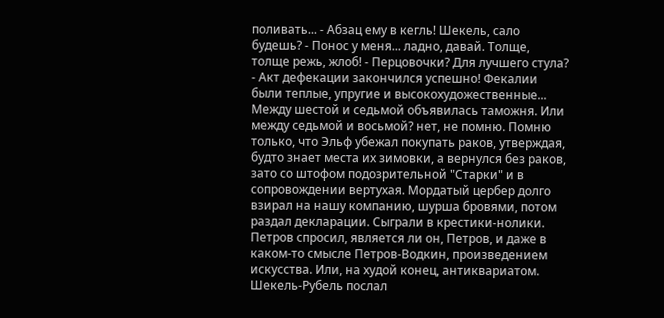поливать... - Абзац ему в кегль! Шекель, сало будешь? - Понос у меня... ладно, давай. Толще, толще режь, жлоб! - Перцовочки? Для лучшего стула? - Акт дефекации закончился успешно! Фекалии были теплые, упругие и высокохудожественные... Между шестой и седьмой объявилась таможня. Или между седьмой и восьмой? нет, не помню. Помню только, что Эльф убежал покупать раков, утверждая, будто знает места их зимовки, а вернулся без раков, зато со штофом подозрительной "Старки" и в сопровождении вертухая. Мордатый цербер долго взирал на нашу компанию, шурша бровями, потом раздал декларации. Сыграли в крестики-нолики. Петров спросил, является ли он, Петров, и даже в каком-то смысле Петров-Водкин, произведением искусства. Или, на худой конец, антиквариатом. Шекель-Рубель послал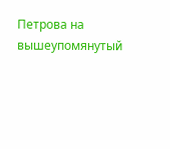Петрова на вышеупомянутый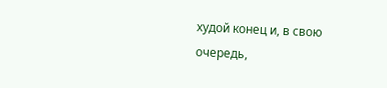худой конец и, в свою очередь,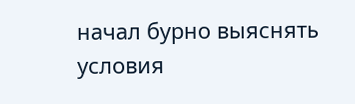начал бурно выяснять условия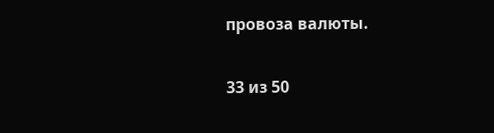провоза валюты.


33 из 50